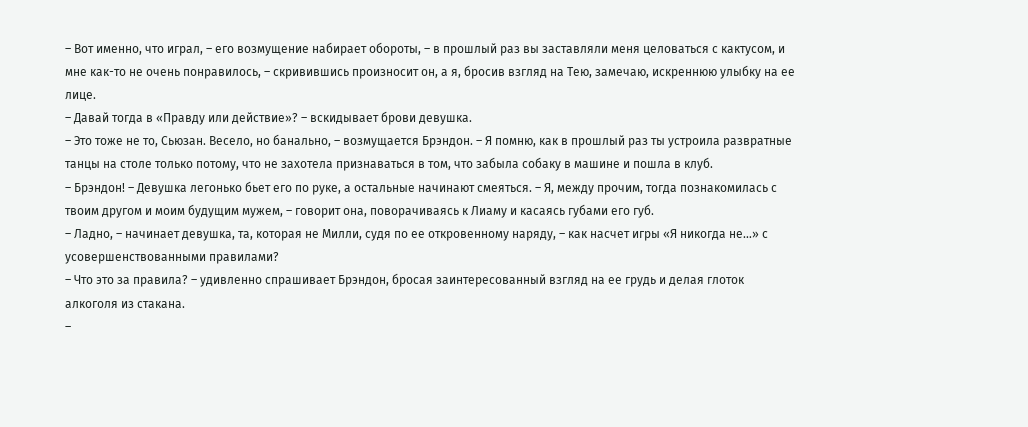– Вот именно, что играл, – его возмущение набирает обороты, – в прошлый раз вы заставляли меня целоваться с кактусом, и мне как-то не очень понравилось, – скривившись произносит он, а я, бросив взгляд на Тею, замечаю, искреннюю улыбку на ее лице.
– Давай тогда в «Правду или действие»? – вскидывает брови девушка.
– Это тоже не то, Сьюзан. Весело, но банально, – возмущается Брэндон. – Я помню, как в прошлый раз ты устроила развратные танцы на столе только потому, что не захотела признаваться в том, что забыла собаку в машине и пошла в клуб.
– Брэндон! – Девушка легонько бьет его по руке, а остальные начинают смеяться. – Я, между прочим, тогда познакомилась с твоим другом и моим будущим мужем, – говорит она, поворачиваясь к Лиаму и касаясь губами его губ.
– Ладно, – начинает девушка, та, которая не Милли, судя по ее откровенному наряду, – как насчет игры «Я никогда не…» с усовершенствованными правилами?
– Что это за правила? – удивленно спрашивает Брэндон, бросая заинтересованный взгляд на ее грудь и делая глоток алкоголя из стакана.
–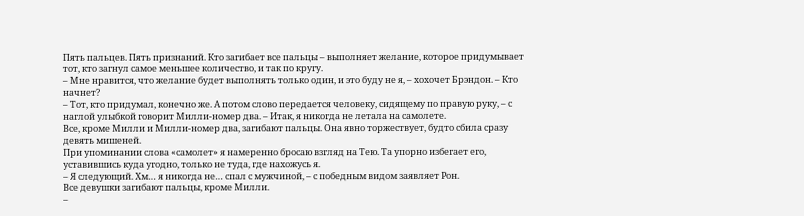Пять пальцев. Пять признаний. Кто загибает все пальцы – выполняет желание, которое придумывает тот, кто загнул самое меньшее количество, и так по кругу.
– Мне нравится, что желание будет выполнять только один, и это буду не я, – хохочет Брэндон. – Кто начнет?
– Тот, кто придумал, конечно же. А потом слово передается человеку, сидящему по правую руку, – с наглой улыбкой говорит Милли-номер два. – Итак, я никогда не летала на самолете.
Все, кроме Милли и Милли-номер два, загибают пальцы. Она явно торжествует, будто сбила сразу девять мишеней.
При упоминании слова «самолет» я намеренно бросаю взгляд на Тею. Та упорно избегает его, уставившись куда угодно, только не туда, где нахожусь я.
– Я следующий. Хм… я никогда не… спал с мужчиной, – с победным видом заявляет Рон.
Все девушки загибают пальцы, кроме Милли.
–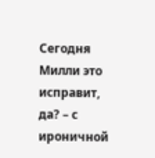Сегодня Милли это исправит, да? – с ироничной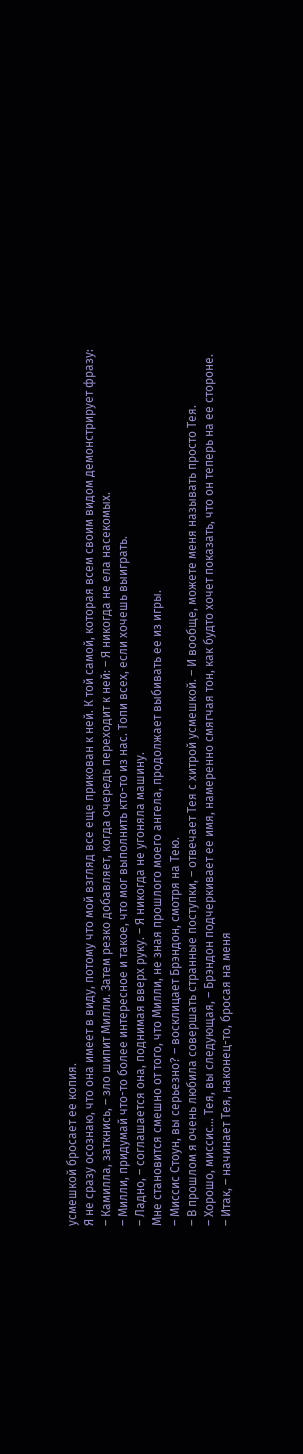усмешкой бросает ее копия.
Я не сразу осознаю, что она имеет в виду, потому что мой взгляд все еще прикован к ней. К той самой, которая всем своим видом демонстрирует фразу:
– Камилла, заткнись, – зло шипит Милли. Затем резко добавляет, когда очередь переходит к ней: – Я никогда не ела насекомых.
– Милли, придумай что-то более интересное и такое, что мог выполнить кто-то из нас. Топи всех, если хочешь выиграть.
– Ладно, – соглашается она, поднимая вверх руку. – Я никогда не угоняла машину.
Мне становится смешно от того, что Милли, не зная прошлого моего ангела, продолжает выбивать ее из игры.
– Миссис Стоун, вы серьезно? – восклицает Брэндон, смотря на Тею.
– В прошлом я очень любила совершать странные поступки, – отвечает Тея с хитрой усмешкой. – И вообще, можете меня называть просто Тея.
– Хорошо, миссис… Тея, вы следующая, – Брэндон подчеркивает ее имя, намеренно смягчая тон, как будто хочет показать, что он теперь на ее стороне.
– Итак, – начинает Тея, наконец-то, бросая на меня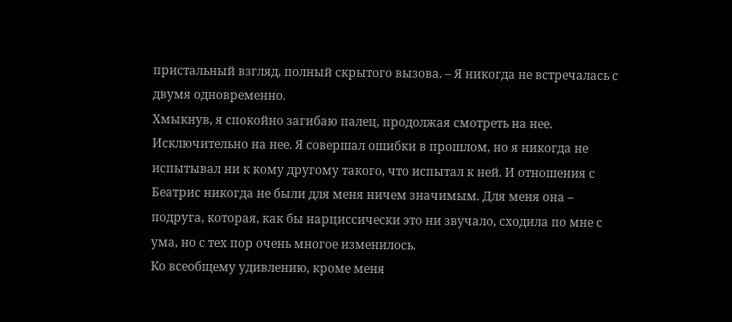пристальный взгляд, полный скрытого вызова. – Я никогда не встречалась с двумя одновременно.
Хмыкнув, я спокойно загибаю палец, продолжая смотреть на нее. Исключительно на нее. Я совершал ошибки в прошлом, но я никогда не испытывал ни к кому другому такого, что испытал к ней. И отношения с Беатрис никогда не были для меня ничем значимым. Для меня она – подруга, которая, как бы нарциссически это ни звучало, сходила по мне с ума, но с тех пор очень многое изменилось.
Ко всеобщему удивлению, кроме меня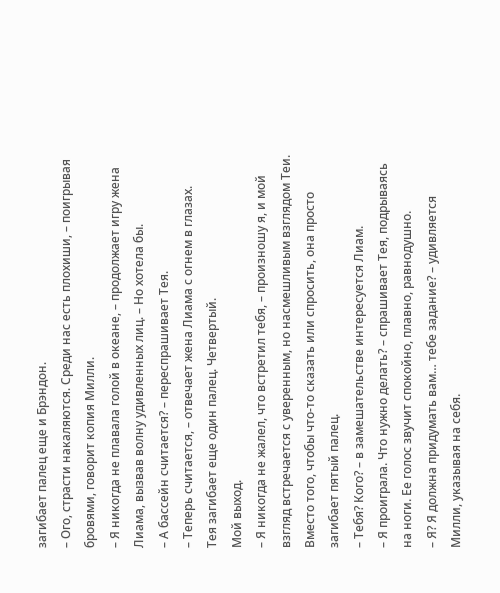загибает палец еще и Брэндон.
– Ого, страсти накаляются. Среди нас есть плохиши, – поигрывая бровями, говорит копия Милли.
– Я никогда не плавала голой в океане, – продолжает игру жена Лиама, вызвав волну удивленных лиц. – Но хотела бы.
– А бассейн считается? – переспрашивает Тея.
– Теперь считается, – отвечает жена Лиама с огнем в глазах.
Тея загибает еще один палец. Четвертый.
Мой выход.
– Я никогда не жалел, что встретил тебя, – произношу я, и мой взгляд встречается с уверенным, но насмешливым взглядом Теи. Вместо того, чтобы что-то сказать или спросить, она просто загибает пятый палец.
– Тебя? Кого? – в замешательстве интересуется Лиам.
– Я проиграла. Что нужно делать? – спрашивает Тея, подрываясь на ноги. Ее голос звучит спокойно, плавно, равнодушно.
– Я? Я должна придумать вам… тебе задание? – удивляется Милли, указывая на себя.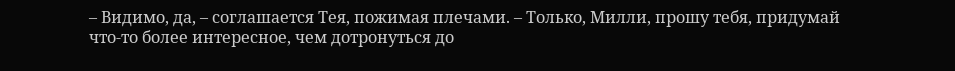– Видимо, да, – соглашается Тея, пожимая плечами. – Только, Милли, прошу тебя, придумай что-то более интересное, чем дотронуться до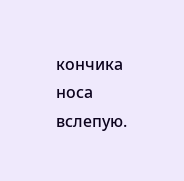кончика носа вслепую.